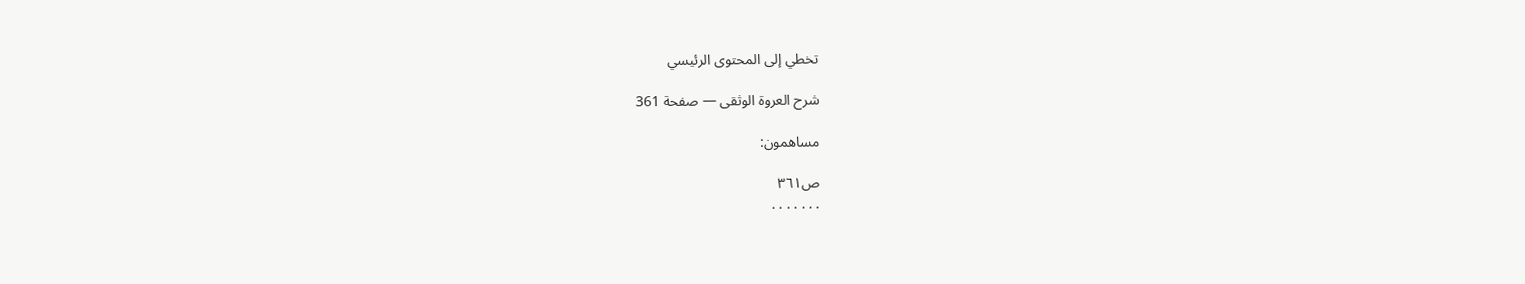تخطي إلى المحتوى الرئيسي

شرح العروة الوثقى — صفحة 361

مساهمون:

ص٣٦١
. . . . . . .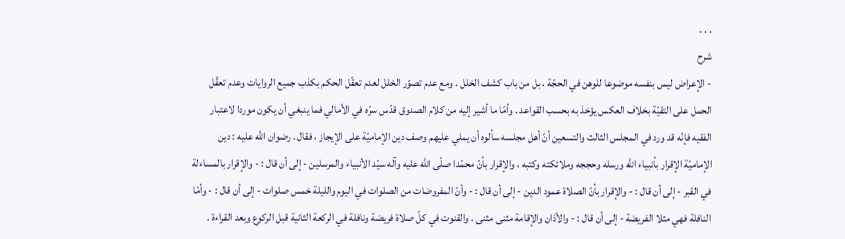. . .
شرح
- الإعراض ليس بنفسه موضوعا للوهن في الحجّة ، بل من باب كشف الخلل . ومع عدم تصوّر الخلل لعدم تعقّل الحكم بكذب جميع الروايات وعدم تعقّل الحمل على التقيّة بخلاف العكس يؤخذ به بحسب القواعد . وأمّا ما أشير إليه من كلام الصدوق قدّس سرّه في الأمالي فما ينبغي أن يكون موردا لاعتبار الفقيه فإنّه قد ورد في المجلس الثالث والتسعين أنّ أهل مجلسه سألوه أن يملي عليهم وصف دين الإماميّة على الإيجاز ، فقال . رضوان اللّه عليه : دين الإماميّة الإقرار بأنبياء اللّه ورسله وحججه وملائكته وكتبه ، والإقرار بأنّ محمّدا صلّى اللّه عليه وآله سيّد الأنبياء والمرسلين - إلى أن قال : - والإقرار بالمساءلة في القبر - إلى أن قال : - والإقرار بأنّ الصلاة عمود الدين - إلى أن قال : - وأنّ المفروضات من الصلوات في اليوم والليلة خمس صلوات - إلى أن قال : - وأمّا النافلة فهي مثلا الفريضة - إلى أن قال : - والأذان والإقامة مثنى مثنى . والقنوت في كلّ صلاة فريضة ونافلة في الركعة الثانية قبل الركوع وبعد القراءة .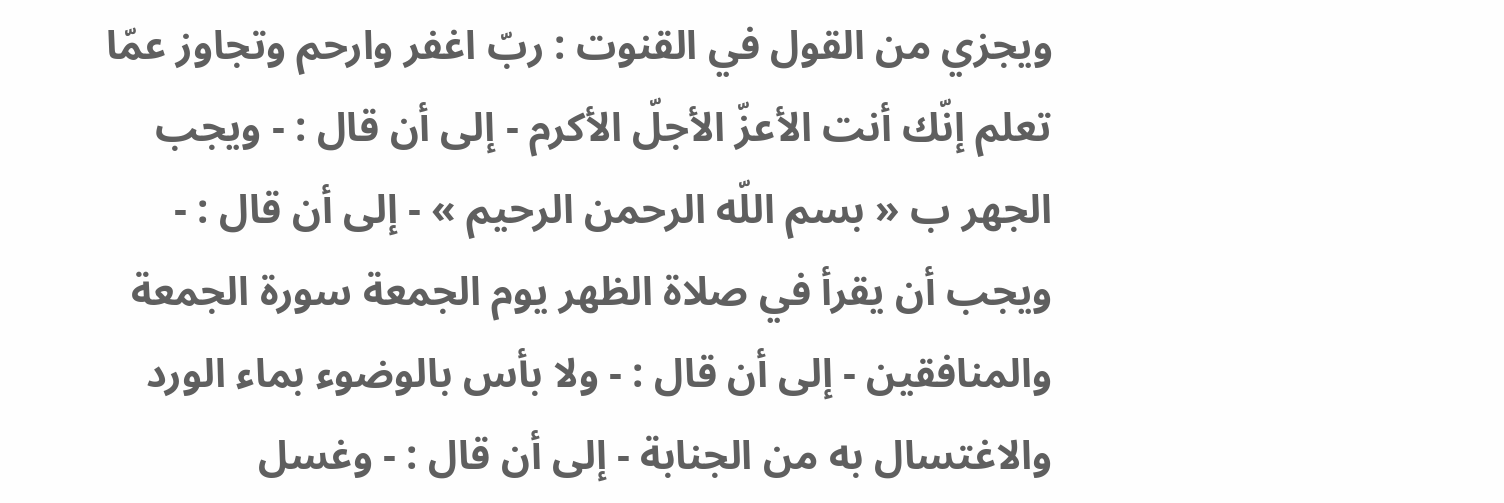ويجزي من القول في القنوت : ربّ اغفر وارحم وتجاوز عمّا تعلم إنّك أنت الأعزّ الأجلّ الأكرم - إلى أن قال : - ويجب الجهر ب « بسم اللّه الرحمن الرحيم » - إلى أن قال : - ويجب أن يقرأ في صلاة الظهر يوم الجمعة سورة الجمعة والمنافقين - إلى أن قال : - ولا بأس بالوضوء بماء الورد والاغتسال به من الجنابة - إلى أن قال : - وغسل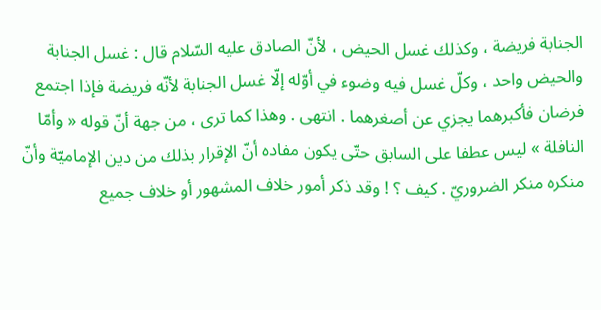الجنابة فريضة ، وكذلك غسل الحيض ، لأنّ الصادق عليه السّلام قال : غسل الجنابة والحيض واحد ، وكلّ غسل فيه وضوء في أوّله إلّا غسل الجنابة لأنّه فريضة فإذا اجتمع فرضان فأكبرهما يجزي عن أصغرهما . انتهى . وهذا كما ترى ، من جهة أنّ قوله « وأمّا النافلة » ليس عطفا على السابق حتّى يكون مفاده أنّ الإقرار بذلك من دين الإماميّة وأنّ منكره منكر الضروريّ . كيف ؟ ! وقد ذكر أمور خلاف المشهور أو خلاف جميع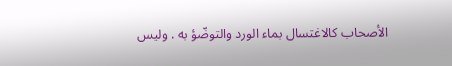الأصحاب كالاغتسال بماء الورد والتوضّؤ به . وليس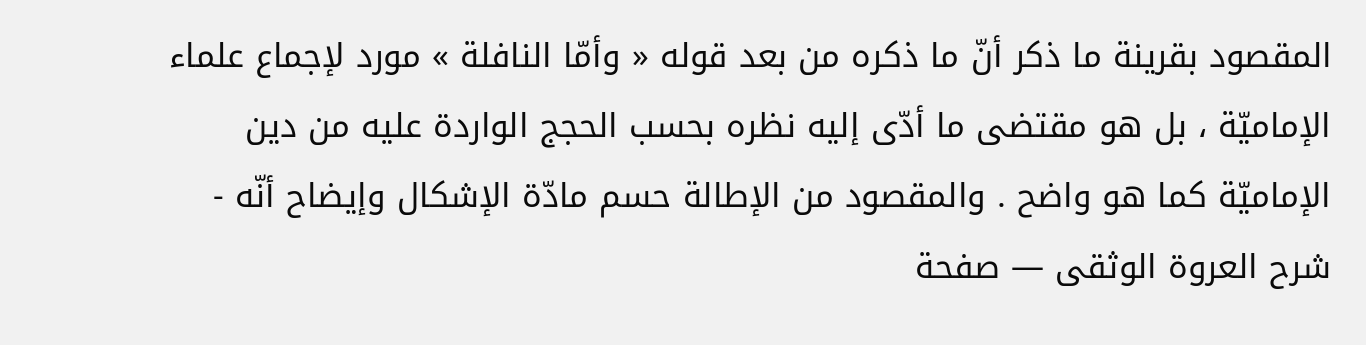المقصود بقرينة ما ذكر أنّ ما ذكره من بعد قوله « وأمّا النافلة » مورد لإجماع علماء الإماميّة ، بل هو مقتضى ما أدّى إليه نظره بحسب الحجج الواردة عليه من دين الإماميّة كما هو واضح . والمقصود من الإطالة حسم مادّة الإشكال وإيضاح أنّه -
شرح العروة الوثقى — صفحة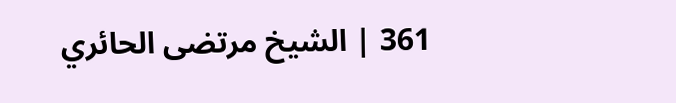361 | الشيخ مرتضى الحائري